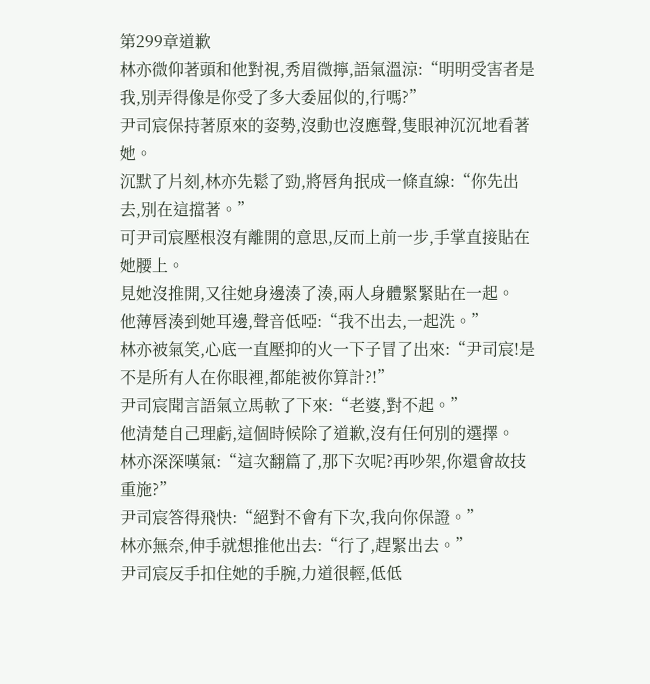第299章道歉
林亦微仰著頭和他對視,秀眉微擰,語氣溫涼:“明明受害者是我,別弄得像是你受了多大委屈似的,行嗎?”
尹司宸保持著原來的姿勢,沒動也沒應聲,隻眼神沉沉地看著她。
沉默了片刻,林亦先鬆了勁,將唇角抿成一條直線:“你先出去,別在這擋著。”
可尹司宸壓根沒有離開的意思,反而上前一步,手掌直接貼在她腰上。
見她沒推開,又往她身邊湊了湊,兩人身體緊緊貼在一起。
他薄唇湊到她耳邊,聲音低啞:“我不出去,一起洗。”
林亦被氣笑,心底一直壓抑的火一下子冒了出來:“尹司宸!是不是所有人在你眼裡,都能被你算計?!”
尹司宸聞言語氣立馬軟了下來:“老婆,對不起。”
他清楚自己理虧,這個時候除了道歉,沒有任何別的選擇。
林亦深深嘆氣:“這次翻篇了,那下次呢?再吵架,你還會故技重施?”
尹司宸答得飛快:“絕對不會有下次,我向你保證。”
林亦無奈,伸手就想推他出去:“行了,趕緊出去。”
尹司宸反手扣住她的手腕,力道很輕,低低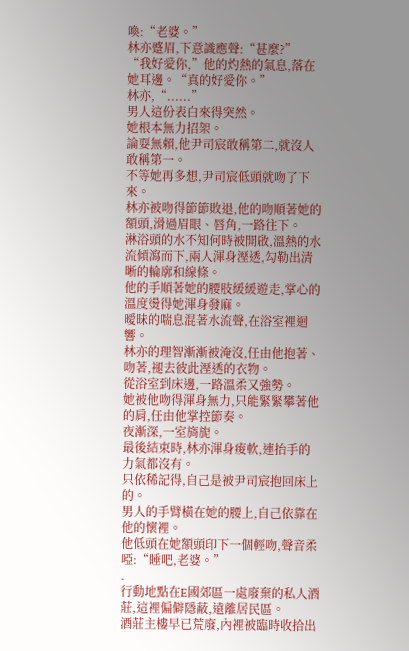喚:“老婆。”
林亦蹙眉,下意識應聲:“甚麼?”
“我好愛你,”他的灼熱的氣息,落在她耳邊。“真的好愛你。”
林亦,“......”
男人這份表白來得突然。
她根本無力招架。
論耍無賴,他尹司宸敢稱第二,就沒人敢稱第一。
不等她再多想,尹司宸低頭就吻了下來。
林亦被吻得節節敗退,他的吻順著她的額頭,滑過眉眼、唇角,一路往下。
淋浴頭的水不知何時被開啟,溫熱的水流傾瀉而下,兩人渾身溼透,勾勒出清晰的輪廓和線條。
他的手順著她的腰肢緩緩遊走,掌心的溫度燙得她渾身發麻。
曖昧的喘息混著水流聲,在浴室裡迴響。
林亦的理智漸漸被淹沒,任由他抱著、吻著,褪去彼此溼透的衣物。
從浴室到床邊,一路溫柔又強勢。
她被他吻得渾身無力,只能緊緊攀著他的肩,任由他掌控節奏。
夜漸深,一室旖旎。
最後結束時,林亦渾身痠軟,連抬手的力氣都沒有。
只依稀記得,自己是被尹司宸抱回床上的。
男人的手臂橫在她的腰上,自己依靠在他的懷裡。
他低頭在她額頭印下一個輕吻,聲音柔啞:“睡吧,老婆。”
.
行動地點在E國郊區一處廢棄的私人酒莊,這裡偏僻隱蔽,遠離居民區。
酒莊主樓早已荒廢,內裡被臨時收拾出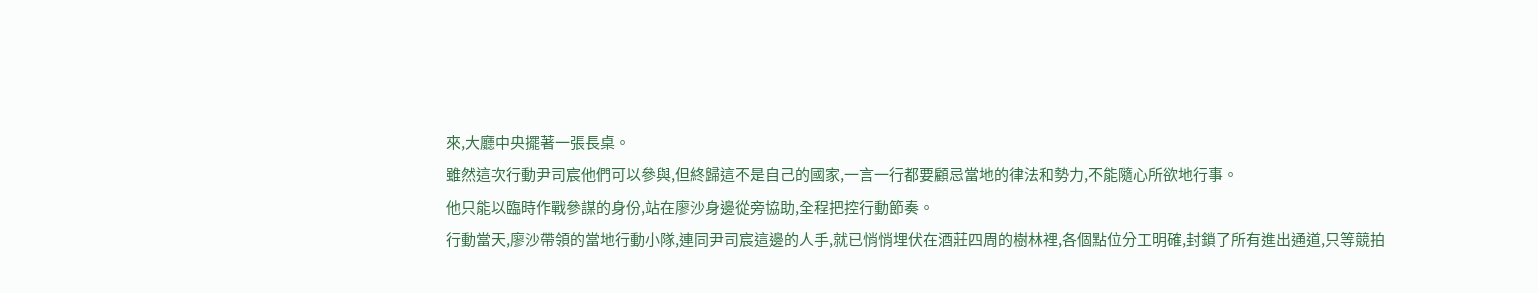來,大廳中央擺著一張長桌。
雖然這次行動尹司宸他們可以參與,但終歸這不是自己的國家,一言一行都要顧忌當地的律法和勢力,不能隨心所欲地行事。
他只能以臨時作戰參謀的身份,站在廖沙身邊從旁協助,全程把控行動節奏。
行動當天,廖沙帶領的當地行動小隊,連同尹司宸這邊的人手,就已悄悄埋伏在酒莊四周的樹林裡,各個點位分工明確,封鎖了所有進出通道,只等競拍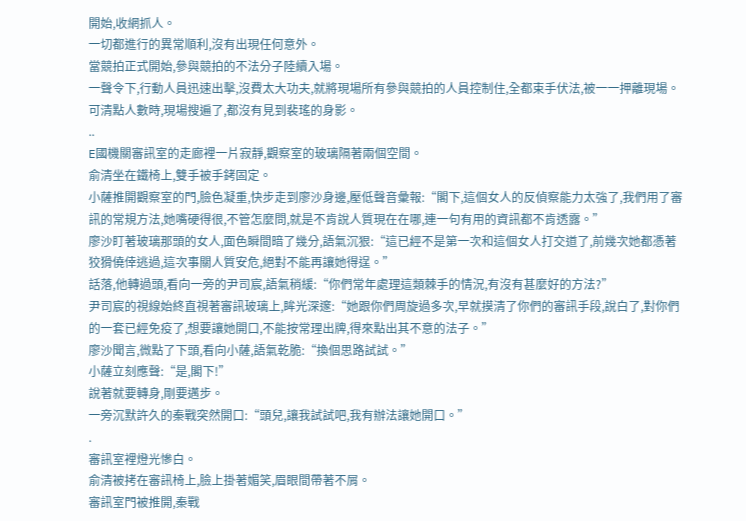開始,收網抓人。
一切都進行的異常順利,沒有出現任何意外。
當競拍正式開始,參與競拍的不法分子陸續入場。
一聲令下,行動人員迅速出擊,沒費太大功夫,就將現場所有參與競拍的人員控制住,全都束手伏法,被一一押離現場。
可清點人數時,現場搜遍了,都沒有見到裴瑤的身影。
..
E國機關審訊室的走廊裡一片寂靜,觀察室的玻璃隔著兩個空間。
俞清坐在鐵椅上,雙手被手銬固定。
小薩推開觀察室的門,臉色凝重,快步走到廖沙身邊,壓低聲音彙報:“閣下,這個女人的反偵察能力太強了,我們用了審訊的常規方法,她嘴硬得很,不管怎麼問,就是不肯說人質現在在哪,連一句有用的資訊都不肯透露。”
廖沙盯著玻璃那頭的女人,面色瞬間暗了幾分,語氣沉狠:“這已經不是第一次和這個女人打交道了,前幾次她都憑著狡猾僥倖逃過,這次事關人質安危,絕對不能再讓她得逞。”
話落,他轉過頭,看向一旁的尹司宸,語氣稍緩:“你們常年處理這類棘手的情況,有沒有甚麼好的方法?”
尹司宸的視線始終直視著審訊玻璃上,眸光深邃:“她跟你們周旋過多次,早就摸清了你們的審訊手段,說白了,對你們的一套已經免疫了,想要讓她開口,不能按常理出牌,得來點出其不意的法子。”
廖沙聞言,微點了下頭,看向小薩,語氣乾脆:“換個思路試試。”
小薩立刻應聲:“是,閣下!”
說著就要轉身,剛要邁步。
一旁沉默許久的秦戰突然開口:“頭兒,讓我試試吧,我有辦法讓她開口。”
.
審訊室裡燈光慘白。
俞清被拷在審訊椅上,臉上掛著媚笑,眉眼間帶著不屑。
審訊室門被推開,秦戰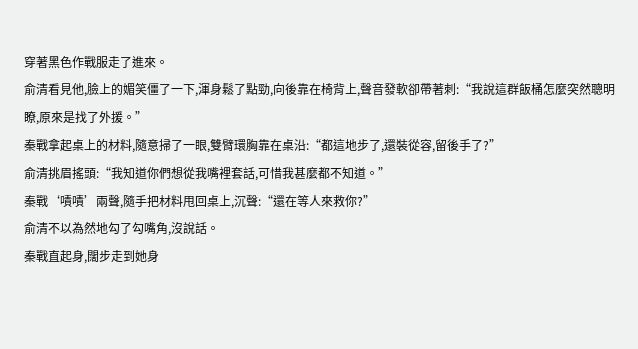穿著黑色作戰服走了進來。
俞清看見他,臉上的媚笑僵了一下,渾身鬆了點勁,向後靠在椅背上,聲音發軟卻帶著刺:“我說這群飯桶怎麼突然聰明瞭,原來是找了外援。”
秦戰拿起桌上的材料,隨意掃了一眼,雙臂環胸靠在桌沿:“都這地步了,還裝從容,留後手了?”
俞清挑眉搖頭:“我知道你們想從我嘴裡套話,可惜我甚麼都不知道。”
秦戰‘嘖嘖’兩聲,隨手把材料甩回桌上,沉聲:“還在等人來救你?”
俞清不以為然地勾了勾嘴角,沒說話。
秦戰直起身,闊步走到她身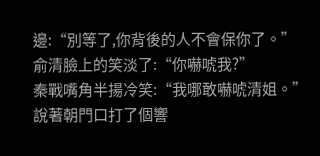邊:“別等了,你背後的人不會保你了。”
俞清臉上的笑淡了:“你嚇唬我?”
秦戰嘴角半揚冷笑:“我哪敢嚇唬清姐。”
說著朝門口打了個響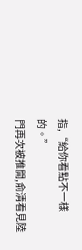指,“給你看點不一樣的。”
門再次被推開,俞清看見陸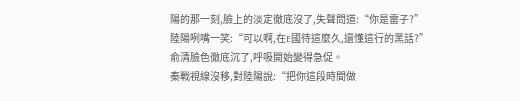陽的那一刻,臉上的淡定徹底沒了,失聲問道:“你是雷子?”
陸陽咧嘴一笑:“可以啊,在E國待這麼久,還懂這行的黑話?”
俞清臉色徹底沉了,呼吸開始變得急促。
秦戰視線沒移,對陸陽說:“把你這段時間做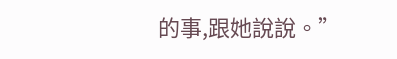的事,跟她說說。”